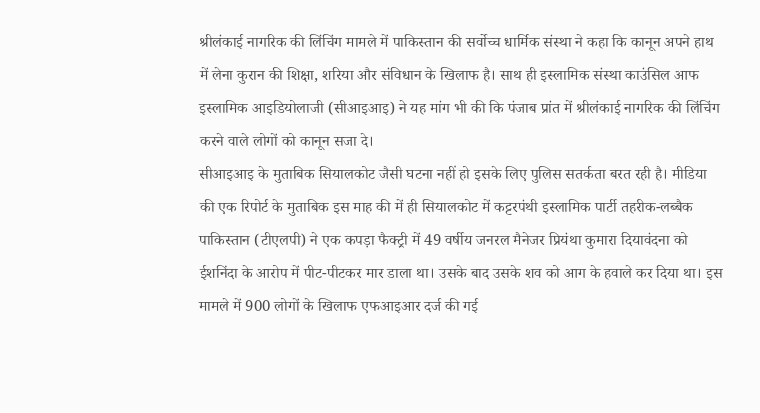श्रीलंकाई नागरिक की लिंचिंग मामले में पाकिस्तान की सर्वोच्च धार्मिक संस्था ने कहा कि कानून अपने हाथ में लेना कुरान की शिक्षा, शरिया और संविधान के खिलाफ है। साथ ही इस्लामिक संस्था काउंसिल आफ इस्लामिक आइडियोलाजी (सीआइआइ) ने यह मांग भी की कि पंजाब प्रांत में श्रीलंकाई नागरिक की लिंचिंग करने वाले लोगों को कानून सजा दे।
सीआइआइ के मुताबिक सियालकोट जैसी घटना नहीं हो इसके लिए पुलिस सतर्कता बरत रही है। मीडिया की एक रिपोर्ट के मुताबिक इस माह की में ही सियालकोट में कट्टरपंथी इस्लामिक पार्टी तहरीक-लब्बैक पाकिस्तान (टीएलपी) ने एक कपड़ा फैक्ट्री में 49 वर्षीय जनरल मैनेजर प्रियंथा कुमारा दियावंदना को ईशनिंदा के आरोप में पीट-पीटकर मार डाला था। उसके बाद उसके शव को आग के हवाले कर दिया था। इस मामले में 900 लोगों के खिलाफ एफआइआर दर्ज की गई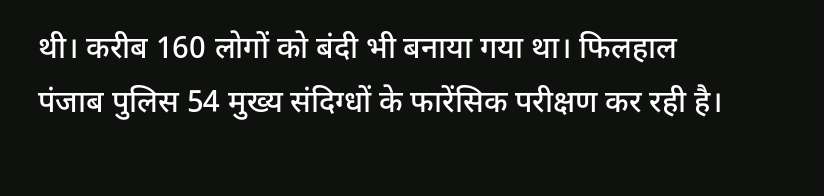थी। करीब 160 लोगों को बंदी भी बनाया गया था। फिलहाल पंजाब पुलिस 54 मुख्य संदिग्धों के फारेंसिक परीक्षण कर रही है।